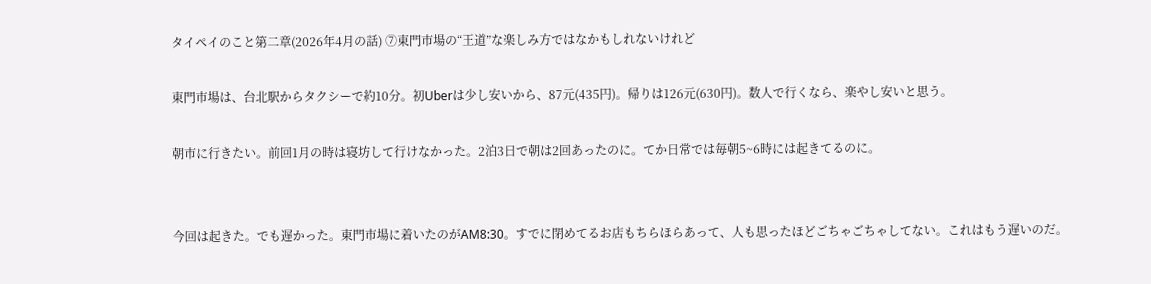タイペイのこと第二章(2026年4月の話) ⑦東門市場の“王道”な楽しみ方ではなかもしれないけれど

東門市場は、台北駅からタクシーで約10分。初Uberは少し安いから、87元(435円)。帰りは126元(630円)。数人で行くなら、楽やし安いと思う。

朝市に行きたい。前回1月の時は寝坊して行けなかった。2泊3日で朝は2回あったのに。てか日常では毎朝5~6時には起きてるのに。


今回は起きた。でも遅かった。東門市場に着いたのがAM8:30。すでに閉めてるお店もちらほらあって、人も思ったほどごちゃごちゃしてない。これはもう遅いのだ。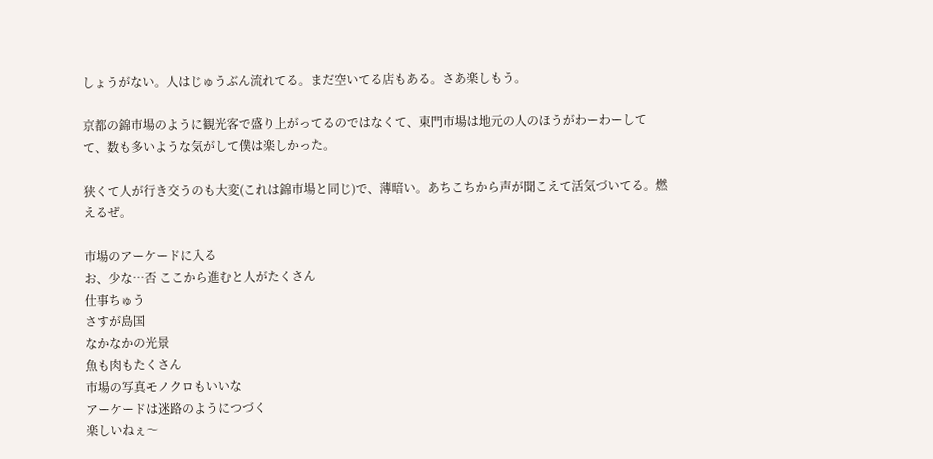しょうがない。人はじゅうぶん流れてる。まだ空いてる店もある。さあ楽しもう。

京都の錦市場のように観光客で盛り上がってるのではなくて、東門市場は地元の人のほうがわーわーしてて、数も多いような気がして僕は楽しかった。

狭くて人が行き交うのも大変(これは錦市場と同じ)で、薄暗い。あちこちから声が聞こえて活気づいてる。燃えるぜ。

市場のアーケードに入る
お、少な…否 ここから進むと人がたくさん
仕事ちゅう
さすが島国
なかなかの光景
魚も肉もたくさん
市場の写真モノクロもいいな
アーケードは迷路のようにつづく
楽しいねぇ〜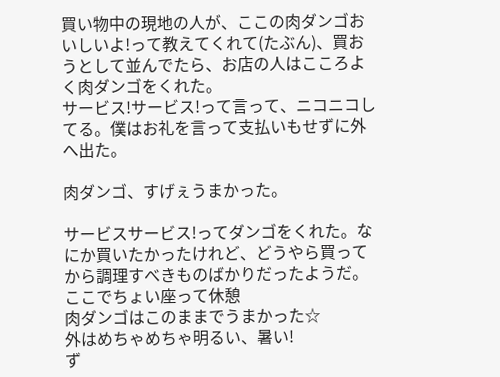買い物中の現地の人が、ここの肉ダンゴおいしいよ!って教えてくれて(たぶん)、買おうとして並んでたら、お店の人はこころよく肉ダンゴをくれた。
サービス!サービス!って言って、ニコニコしてる。僕はお礼を言って支払いもせずに外へ出た。

肉ダンゴ、すげぇうまかった。

サービスサービス!ってダンゴをくれた。なにか買いたかったけれど、どうやら買ってから調理すべきものばかりだったようだ。
ここでちょい座って休憩
肉ダンゴはこのままでうまかった☆
外はめちゃめちゃ明るい、暑い!
ず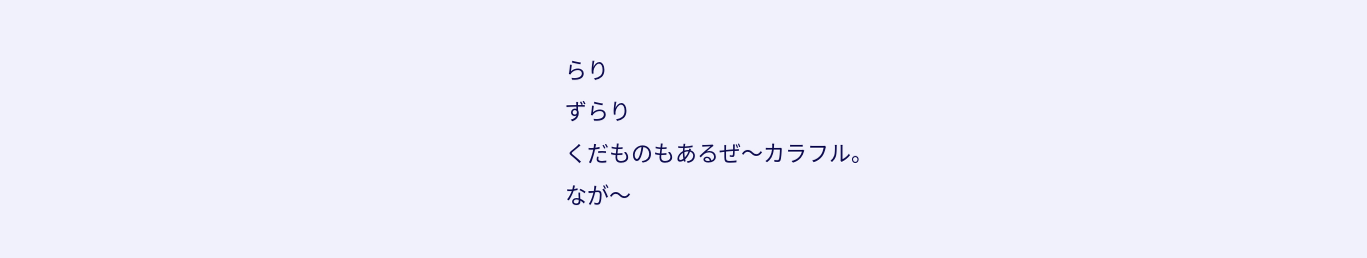らり
ずらり
くだものもあるぜ〜カラフル。
なが〜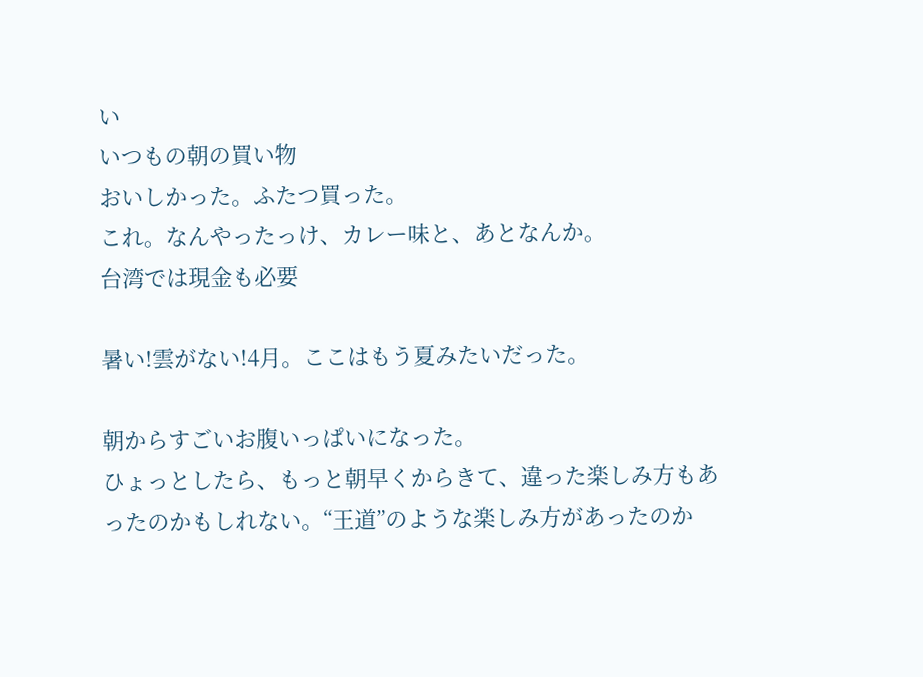い
いつもの朝の買い物
おいしかった。ふたつ買った。
これ。なんやったっけ、カレー味と、あとなんか。
台湾では現金も必要

暑い!雲がない!4月。ここはもう夏みたいだった。

朝からすごいお腹いっぱいになった。
ひょっとしたら、もっと朝早くからきて、違った楽しみ方もあったのかもしれない。“王道”のような楽しみ方があったのか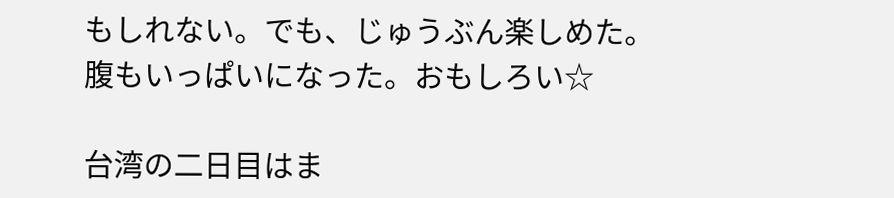もしれない。でも、じゅうぶん楽しめた。腹もいっぱいになった。おもしろい☆

台湾の二日目はま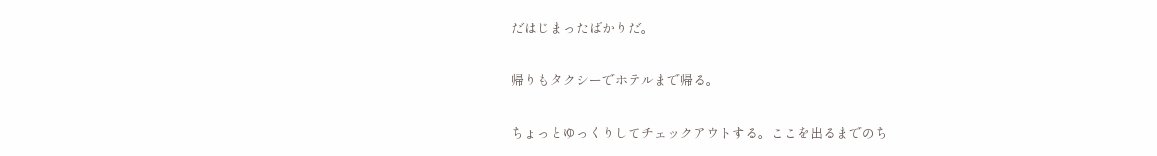だはじまったばかりだ。

帰りもタクシーでホテルまで帰る。

ちょっとゆっくりしてチェックアウトする。ここを出るまでのち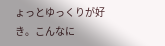ょっとゆっくりが好き。こんなに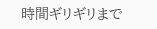時間ギリギリまで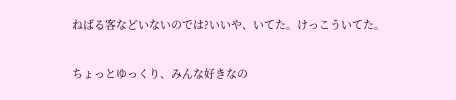ねばる客などいないのでは?いいや、いてた。けっこういてた。

ちょっとゆっくり、みんな好きなの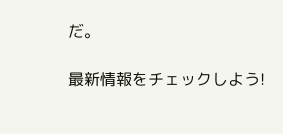だ。

最新情報をチェックしよう!